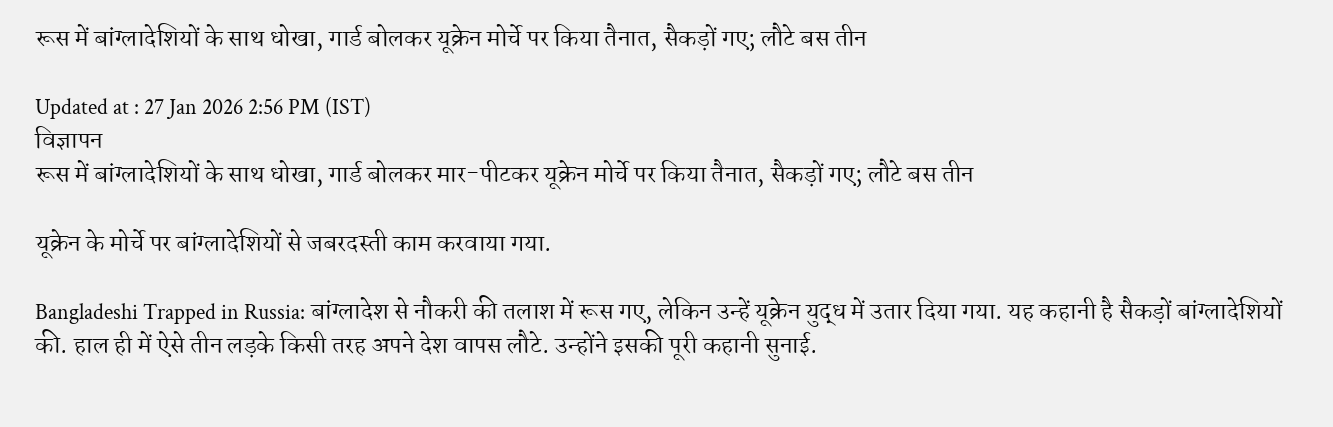रूस में बांग्लादेशियों के साथ धोखा, गार्ड बोलकर यूक्रेन मोर्चे पर किया तैनात, सैकड़ों गए; लौटे बस तीन

Updated at : 27 Jan 2026 2:56 PM (IST)
विज्ञापन
रूस में बांग्लादेशियों के साथ धोखा, गार्ड बोलकर मार-पीटकर यूक्रेन मोर्चे पर किया तैनात, सैकड़ों गए; लौटे बस तीन

यूक्रेन के मोर्चे पर बांग्लादेशियों से जबरदस्ती काम करवाया गया.

Bangladeshi Trapped in Russia: बांग्लादेश से नौकरी की तलाश में रूस गए, लेकिन उन्हें यूक्रेन युद्ध में उतार दिया गया. यह कहानी है सैकड़ों बांग्लादेशियों की. हाल ही में ऐसे तीन लड़के किसी तरह अपने देश वापस लौटे. उन्होंने इसकी पूरी कहानी सुनाई.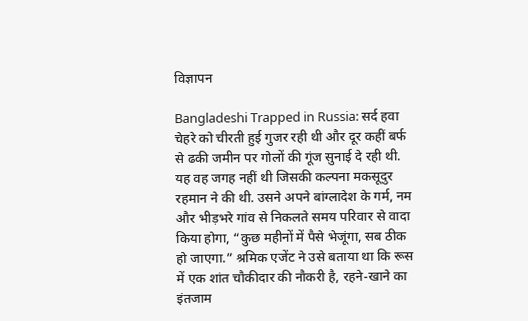विज्ञापन

Bangladeshi Trapped in Russia: सर्द हवा चेहरे को चीरती हुई गुजर रही थी और दूर कहीं बर्फ से ढकी जमीन पर गोलों की गूंज सुनाई दे रही थी. यह वह जगह नहीं थी जिसकी कल्पना मकसूदुर रहमान ने की थी. उसने अपने बांग्लादेश के गर्म, नम और भीड़भरे गांव से निकलते समय परिवार से वादा किया होगा, “कुछ महीनों में पैसे भेजूंगा, सब ठीक हो जाएगा.” श्रमिक एजेंट ने उसे बताया था कि रूस में एक शांत चौकीदार की नौकरी है, रहने-खाने का इंतजाम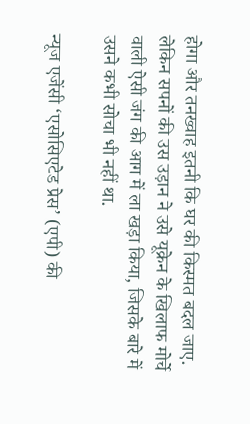होगा और तनख्वाह इतनी कि घर की किस्मत बदल जाए. लेकिन सपनों की उस उड़ान ने उसे यूक्रेन के खिलाफ मोर्चे वाली ऐसी जंग की आग में ला खड़ा किया, जिसके बारे में उसने कभी सोचा भी नहीं था.

न्यूज एजेंसी ‘एसोसिएटेड प्रेस’ (एपी) की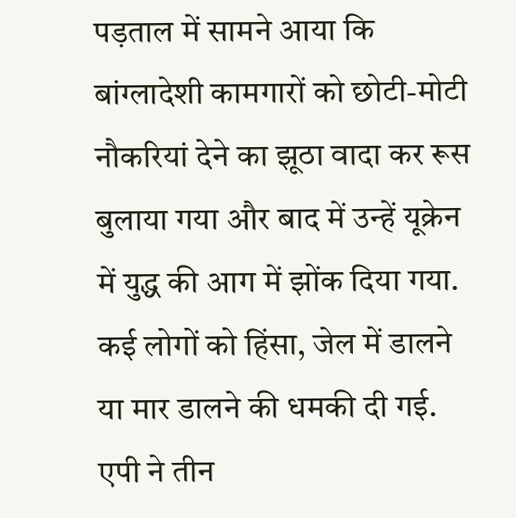पड़ताल में सामने आया कि बांग्लादेशी कामगारों को छोटी-मोटी नौकरियां देने का झूठा वादा कर रूस बुलाया गया और बाद में उन्हें यूक्रेन में युद्ध की आग में झोंक दिया गया. कई लोगों को हिंसा, जेल में डालने या मार डालने की धमकी दी गई. एपी ने तीन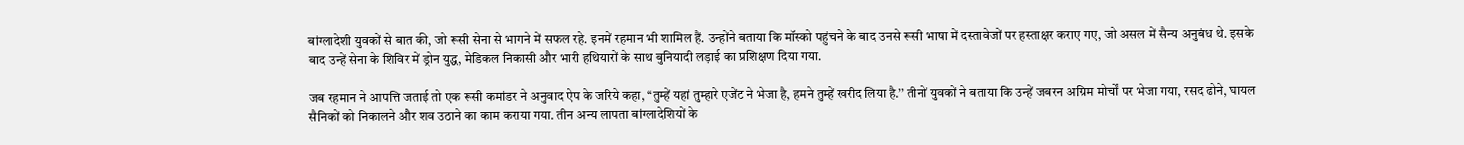बांग्लादेशी युवकों से बात की, जो रूसी सेना से भागने में सफल रहे. इनमें रहमान भी शामिल हैं. उन्होंने बताया कि मॉस्को पहुंचने के बाद उनसे रूसी भाषा में दस्तावेजों पर हस्ताक्षर कराए गए, जो असल में सैन्य अनुबंध थे. इसके बाद उन्हें सेना के शिविर में ड्रोन युद्ध, मेडिकल निकासी और भारी हथियारों के साथ बुनियादी लड़ाई का प्रशिक्षण दिया गया.

जब रहमान ने आपत्ति जताई तो एक रूसी कमांडर ने अनुवाद ऐप के जरिये कहा, ‘‘तुम्हें यहां तुम्हारे एजेंट ने भेजा है, हमने तुम्हें खरीद लिया है.’’ तीनों युवकों ने बताया कि उन्हें जबरन अग्रिम मोर्चों पर भेजा गया, रसद ढोने, घायल सैनिकों को निकालने और शव उठाने का काम कराया गया. तीन अन्य लापता बांग्लादेशियों के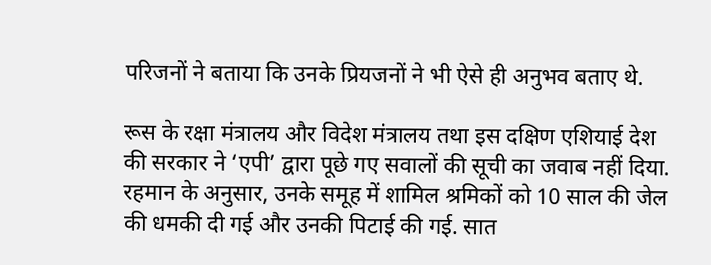परिजनों ने बताया कि उनके प्रियजनों ने भी ऐसे ही अनुभव बताए थे.

रूस के रक्षा मंत्रालय और विदेश मंत्रालय तथा इस दक्षिण एशियाई देश की सरकार ने ‘एपी’ द्वारा पूछे गए सवालों की सूची का जवाब नहीं दिया. रहमान के अनुसार, उनके समूह में शामिल श्रमिकों को 10 साल की जेल की धमकी दी गई और उनकी पिटाई की गई. सात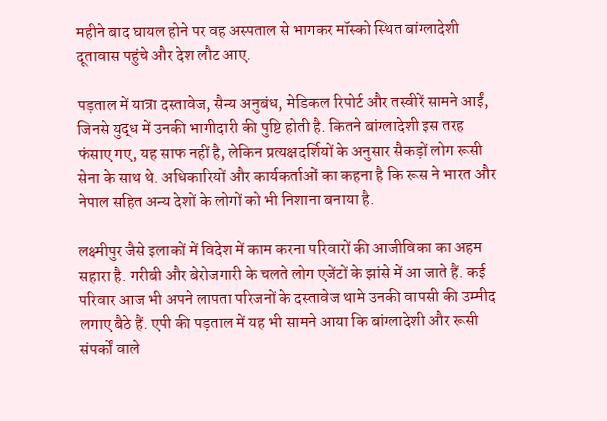महीने बाद घायल होने पर वह अस्पताल से भागकर मॉस्को स्थित बांग्लादेशी दूतावास पहुंचे और देश लौट आए.

पड़ताल में यात्रा दस्तावेज, सैन्य अनुबंध, मेडिकल रिपोर्ट और तस्वीरें सामने आईं, जिनसे युद्ध में उनकी भागीदारी की पुष्टि होती है. कितने बांग्लादेशी इस तरह फंसाए गए, यह साफ नहीं है, लेकिन प्रत्यक्षदर्शियों के अनुसार सैकड़ों लोग रूसी सेना के साथ थे. अधिकारियों और कार्यकर्ताओं का कहना है कि रूस ने भारत और नेपाल सहित अन्य देशों के लोगों को भी निशाना बनाया है.

लक्ष्मीपुर जैसे इलाकों में विदेश में काम करना परिवारों की आजीविका का अहम सहारा है. गरीबी और बेरोजगारी के चलते लोग एजेंटों के झांसे में आ जाते हैं. कई परिवार आज भी अपने लापता परिजनों के दस्तावेज थामे उनकी वापसी की उम्मीद लगाए बैठे हैं. एपी की पड़ताल में यह भी सामने आया कि बांग्लादेशी और रूसी संपर्कों वाले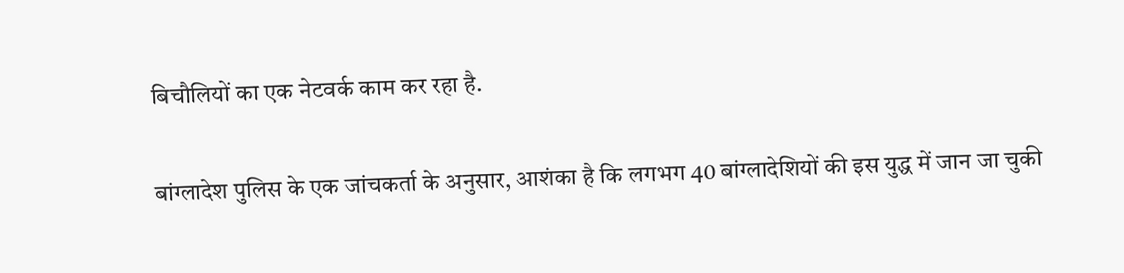बिचौलियों का एक नेटवर्क काम कर रहा है.

बांग्लादेश पुलिस के एक जांचकर्ता के अनुसार, आशंका है कि लगभग 40 बांग्लादेशियों की इस युद्ध में जान जा चुकी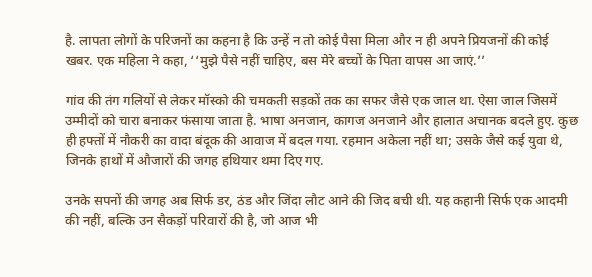है. लापता लोगों के परिजनों का कहना है कि उन्हें न तो कोई पैसा मिला और न ही अपने प्रियजनों की कोई खबर. एक महिला ने कहा, ‘‘मुझे पैसे नहीं चाहिए, बस मेरे बच्चों के पिता वापस आ जाएं.’’

गांव की तंग गलियों से लेकर मॉस्को की चमकती सड़कों तक का सफर जैसे एक जाल था. ऐसा जाल जिसमें उम्मीदों को चारा बनाकर फंसाया जाता है. भाषा अनजान, कागज अनजाने और हालात अचानक बदले हुए. कुछ ही हफ्तों में नौकरी का वादा बंदूक की आवाज में बदल गया. रहमान अकेला नहीं था; उसके जैसे कई युवा थे, जिनके हाथों में औजारों की जगह हथियार थमा दिए गए.

उनके सपनों की जगह अब सिर्फ डर, ठंड और जिंदा लौट आने की जिद बची थी. यह कहानी सिर्फ एक आदमी की नहीं, बल्कि उन सैकड़ों परिवारों की है, जो आज भी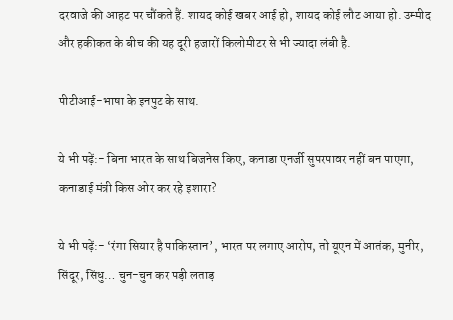दरवाजे की आहट पर चौंकते हैं. शायद कोई खबर आई हो, शायद कोई लौट आया हो. उम्मीद और हकीकत के बीच की यह दूरी हजारों किलोमीटर से भी ज्यादा लंबी है.

पीटीआई-भाषा के इनपुट के साथ.

ये भी पढ़ें:- बिना भारत के साथ बिजनेस किए, कनाडा एनर्जी सुपरपावर नहीं बन पाएगा, कनाडाई मंत्री किस ओर कर रहे इशारा?

ये भी पढ़ें:- ‘रंगा सियार है पाकिस्तान’, भारत पर लगाए आरोप, तो यूएन में आतंक, मुनीर, सिंदूर, सिंधु… चुन-चुन कर पड़ी लताड़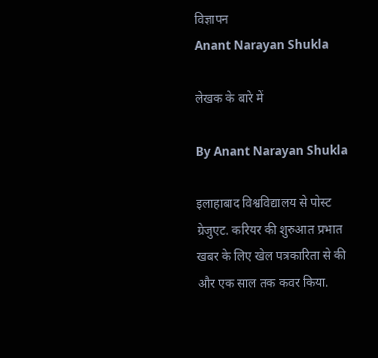विज्ञापन
Anant Narayan Shukla

लेखक के बारे में

By Anant Narayan Shukla

इलाहाबाद विश्वविद्यालय से पोस्ट ग्रेजुएट. करियर की शुरुआत प्रभात खबर के लिए खेल पत्रकारिता से की और एक साल तक कवर किया.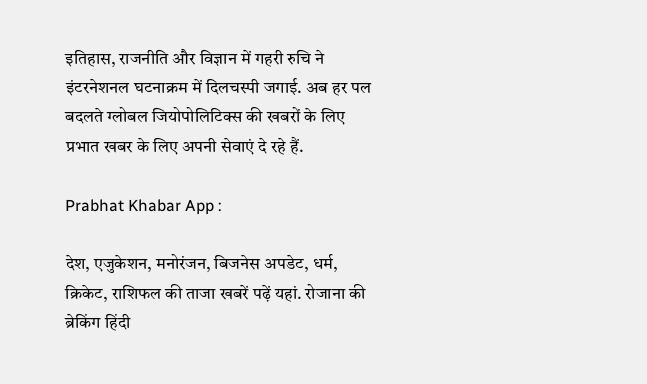इतिहास, राजनीति और विज्ञान में गहरी रुचि ने इंटरनेशनल घटनाक्रम में दिलचस्पी जगाई. अब हर पल बदलते ग्लोबल जियोपोलिटिक्स की खबरों के लिए प्रभात खबर के लिए अपनी सेवाएं दे रहे हैं.

Prabhat Khabar App :

देश, एजुकेशन, मनोरंजन, बिजनेस अपडेट, धर्म, क्रिकेट, राशिफल की ताजा खबरें पढ़ें यहां. रोजाना की ब्रेकिंग हिंदी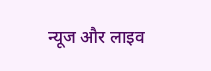न्यूज और लाइव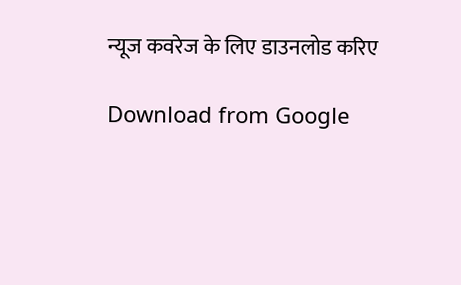न्यूज कवरेज के लिए डाउनलोड करिए

Download from Google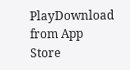PlayDownload from App Store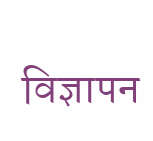विज्ञापन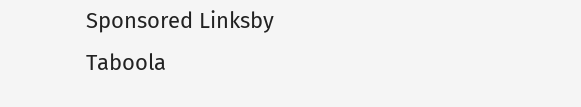Sponsored Linksby Taboola